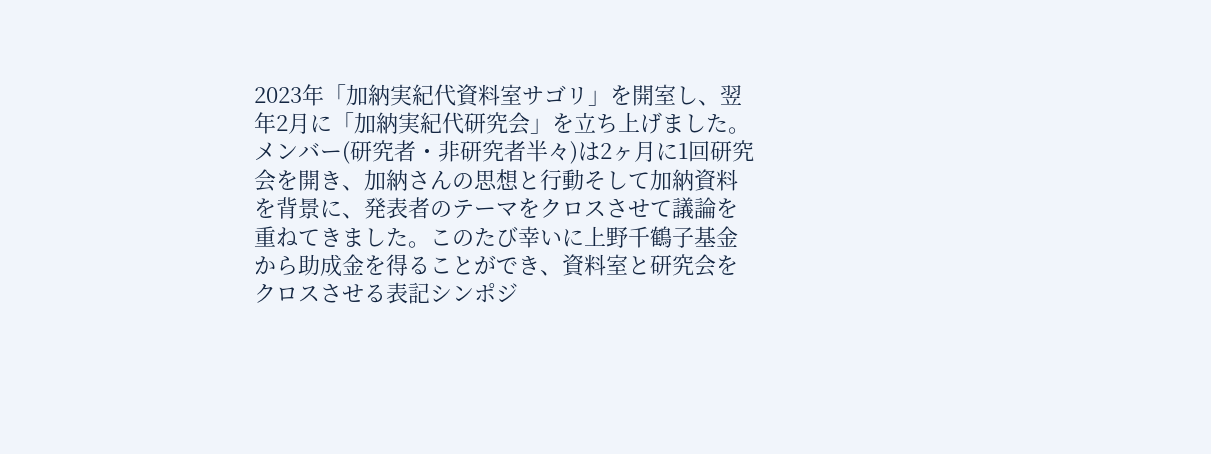2023年「加納実紀代資料室サゴリ」を開室し、翌年2月に「加納実紀代研究会」を立ち上げました。メンバー(研究者・非研究者半々)は2ヶ月に1回研究会を開き、加納さんの思想と行動そして加納資料を背景に、発表者のテーマをクロスさせて議論を重ねてきました。このたび幸いに上野千鶴子基金から助成金を得ることができ、資料室と研究会をクロスさせる表記シンポジ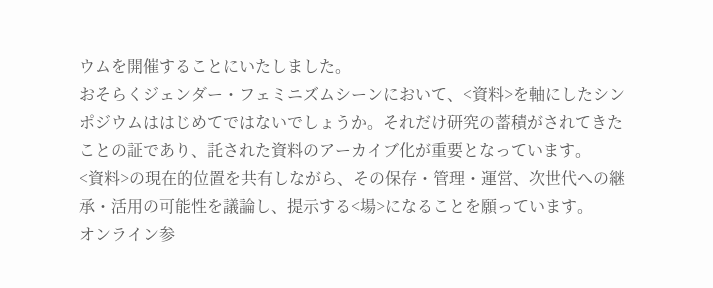ウムを開催することにいたしました。
おそらくジェンダー・フェミニズムシーンにおいて、<資料>を軸にしたシンポジウムははじめてではないでしょうか。それだけ研究の蓄積がされてきたことの証であり、託された資料のアーカイブ化が重要となっています。
<資料>の現在的位置を共有しながら、その保存・管理・運営、次世代への継承・活用の可能性を議論し、提示する<場>になることを願っています。
オンライン参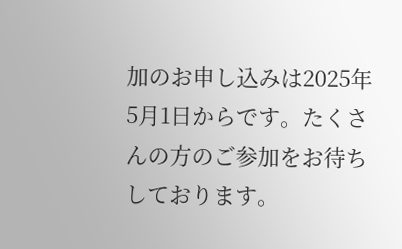加のお申し込みは2025年5月1日からです。たくさんの方のご参加をお待ちしております。